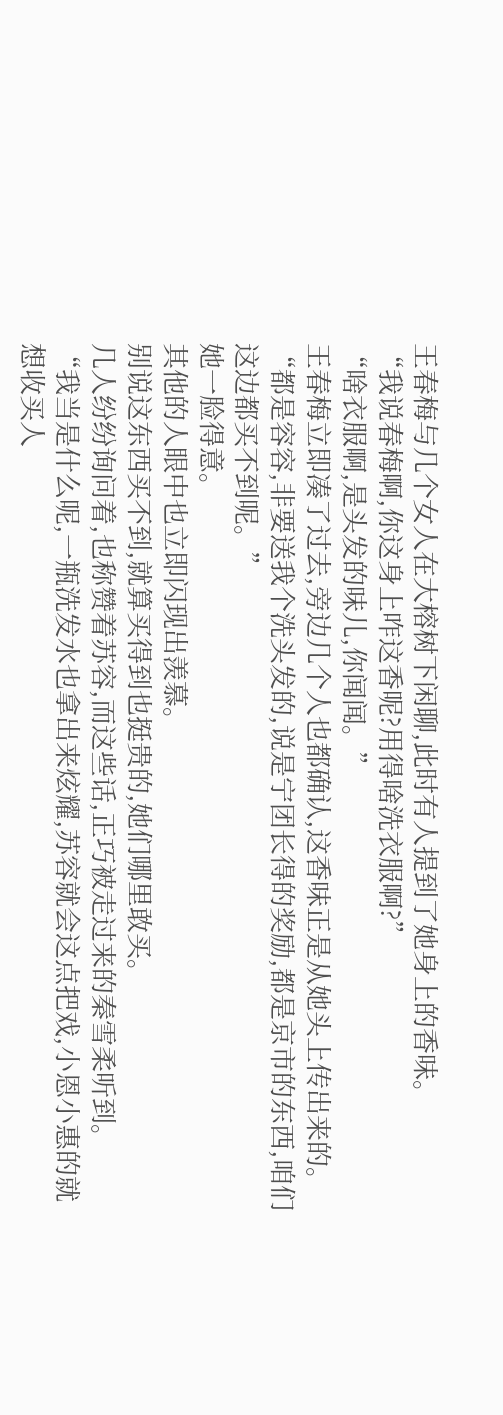王春梅与几个女人在大榕树下闲聊,此时有人提到了她身上的香味。
“我说春梅啊,你这身上咋这香呢?用得啥洗衣服啊?”
“啥衣服啊,是头发的味儿,你闻闻。”
王春梅立即凑了过去,旁边几个人也都确认,这香味正是从她头上传出来的。
“都是容容,非要送我个洗头发的,说是宁团长得的奖励,都是京市的东西,咱们这边都买不到呢。”
她一脸得意。
其他的人眼中也立即闪现出羡慕。
别说这东西买不到,就算买得到也挺贵的,她们哪里敢买。
几人纷纷询问着,也称赞着苏容,而这些话,正巧被走过来的秦雪柔听到。
“我当是什么呢,一瓶洗发水也拿出来炫耀,苏容就会这点把戏,小恩小惠的就想收买人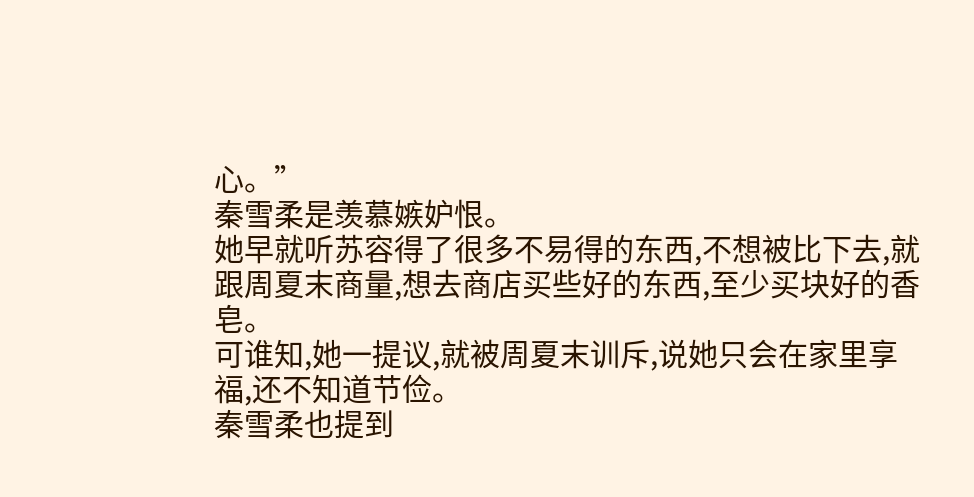心。”
秦雪柔是羡慕嫉妒恨。
她早就听苏容得了很多不易得的东西,不想被比下去,就跟周夏末商量,想去商店买些好的东西,至少买块好的香皂。
可谁知,她一提议,就被周夏末训斥,说她只会在家里享福,还不知道节俭。
秦雪柔也提到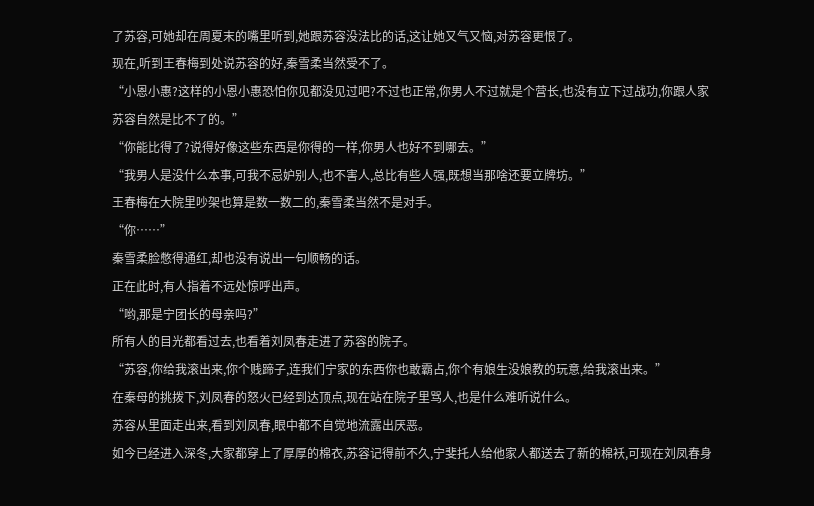了苏容,可她却在周夏末的嘴里听到,她跟苏容没法比的话,这让她又气又恼,对苏容更恨了。
现在,听到王春梅到处说苏容的好,秦雪柔当然受不了。
“小恩小惠?这样的小恩小惠恐怕你见都没见过吧?不过也正常,你男人不过就是个营长,也没有立下过战功,你跟人家苏容自然是比不了的。”
“你能比得了?说得好像这些东西是你得的一样,你男人也好不到哪去。”
“我男人是没什么本事,可我不忌妒别人,也不害人,总比有些人强,既想当那啥还要立牌坊。”
王春梅在大院里吵架也算是数一数二的,秦雪柔当然不是对手。
“你……”
秦雪柔脸憋得通红,却也没有说出一句顺畅的话。
正在此时,有人指着不远处惊呼出声。
“哟,那是宁团长的母亲吗?”
所有人的目光都看过去,也看着刘凤春走进了苏容的院子。
“苏容,你给我滚出来,你个贱蹄子,连我们宁家的东西你也敢霸占,你个有娘生没娘教的玩意,给我滚出来。”
在秦母的挑拨下,刘凤春的怒火已经到达顶点,现在站在院子里骂人,也是什么难听说什么。
苏容从里面走出来,看到刘凤春,眼中都不自觉地流露出厌恶。
如今已经进入深冬,大家都穿上了厚厚的棉衣,苏容记得前不久,宁斐托人给他家人都送去了新的棉袄,可现在刘凤春身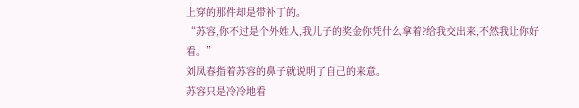上穿的那件却是带补丁的。
“苏容,你不过是个外姓人,我儿子的奖金你凭什么拿着?给我交出来,不然我让你好看。”
刘凤春指着苏容的鼻子就说明了自己的来意。
苏容只是冷冷地看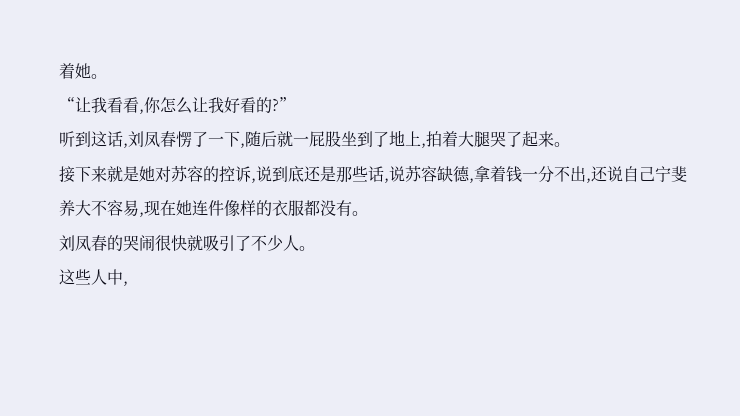着她。
“让我看看,你怎么让我好看的?”
听到这话,刘凤春愣了一下,随后就一屁股坐到了地上,拍着大腿哭了起来。
接下来就是她对苏容的控诉,说到底还是那些话,说苏容缺德,拿着钱一分不出,还说自己宁斐养大不容易,现在她连件像样的衣服都没有。
刘凤春的哭闹很快就吸引了不少人。
这些人中,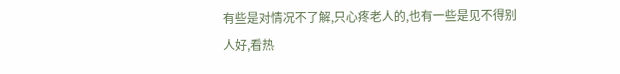有些是对情况不了解,只心疼老人的,也有一些是见不得别人好,看热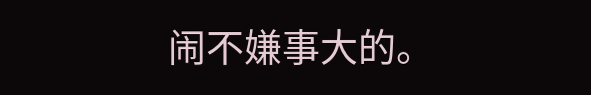闹不嫌事大的。